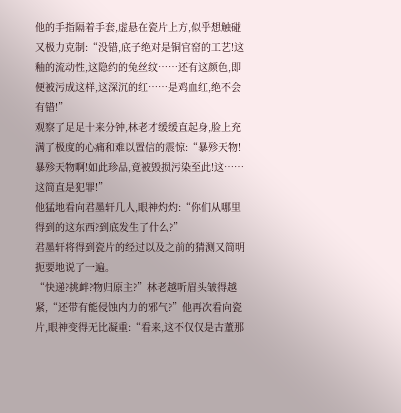他的手指隔着手套,虚悬在瓷片上方,似乎想触碰又极力克制:“没错,底子绝对是铜官窑的工艺!这釉的流动性,这隐约的兔丝纹……还有这颜色,即便被污成这样,这深沉的红……是鸡血红,绝不会有错!”
观察了足足十来分钟,林老才缓缓直起身,脸上充满了极度的心痛和难以置信的震惊:“暴殄天物!暴殄天物啊!如此珍品,竟被毁损污染至此!这……这简直是犯罪!”
他猛地看向君墨轩几人,眼神灼灼:“你们从哪里得到的这东西?到底发生了什么?”
君墨轩将得到瓷片的经过以及之前的猜测又简明扼要地说了一遍。
“快递?挑衅?物归原主?”林老越听眉头皱得越紧,“还带有能侵蚀内力的邪气?”他再次看向瓷片,眼神变得无比凝重:“看来,这不仅仅是古董那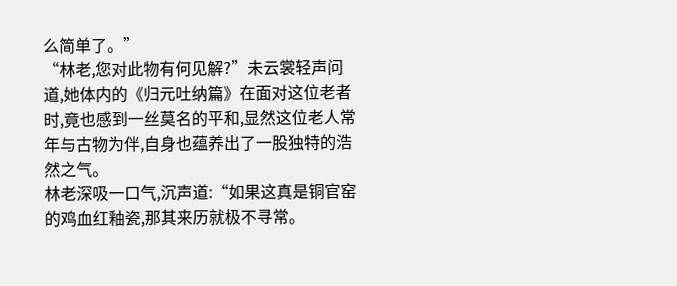么简单了。”
“林老,您对此物有何见解?”未云裳轻声问道,她体内的《归元吐纳篇》在面对这位老者时,竟也感到一丝莫名的平和,显然这位老人常年与古物为伴,自身也蕴养出了一股独特的浩然之气。
林老深吸一口气,沉声道:“如果这真是铜官窑的鸡血红釉瓷,那其来历就极不寻常。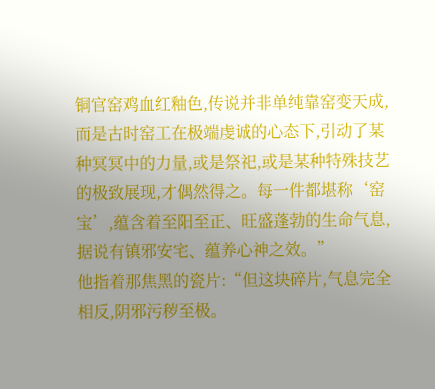铜官窑鸡血红釉色,传说并非单纯靠窑变天成,而是古时窑工在极端虔诚的心态下,引动了某种冥冥中的力量,或是祭祀,或是某种特殊技艺的极致展现,才偶然得之。每一件都堪称‘窑宝’,蕴含着至阳至正、旺盛蓬勃的生命气息,据说有镇邪安宅、蕴养心神之效。”
他指着那焦黑的瓷片:“但这块碎片,气息完全相反,阴邪污秽至极。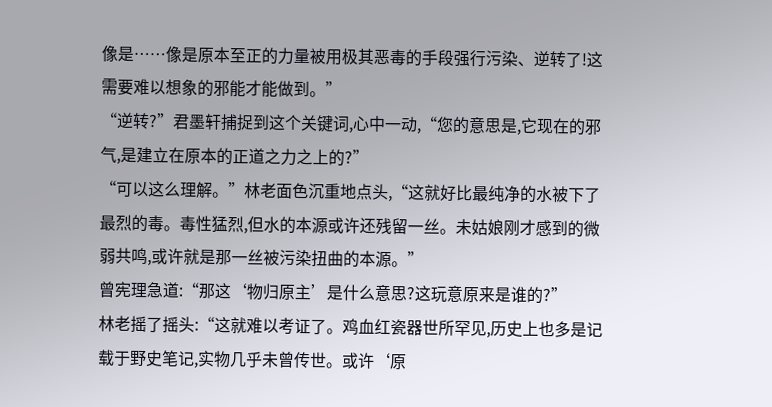像是……像是原本至正的力量被用极其恶毒的手段强行污染、逆转了!这需要难以想象的邪能才能做到。”
“逆转?”君墨轩捕捉到这个关键词,心中一动,“您的意思是,它现在的邪气,是建立在原本的正道之力之上的?”
“可以这么理解。”林老面色沉重地点头,“这就好比最纯净的水被下了最烈的毒。毒性猛烈,但水的本源或许还残留一丝。未姑娘刚才感到的微弱共鸣,或许就是那一丝被污染扭曲的本源。”
曾宪理急道:“那这‘物归原主’是什么意思?这玩意原来是谁的?”
林老摇了摇头:“这就难以考证了。鸡血红瓷器世所罕见,历史上也多是记载于野史笔记,实物几乎未曾传世。或许‘原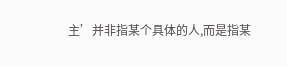主’并非指某个具体的人,而是指某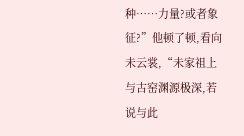种……力量?或者象征?”他顿了顿,看向未云裳,“未家祖上与古窑渊源极深,若说与此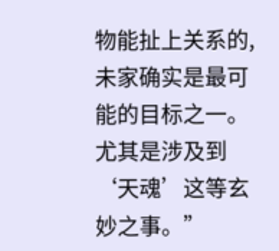物能扯上关系的,未家确实是最可能的目标之一。尤其是涉及到‘天魂’这等玄妙之事。”